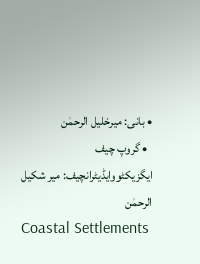• بانی: میرخلیل الرحمٰن
  • گروپ چیف ایگزیکٹووایڈیٹرانچیف: میر شکیل الرحمٰن
Coastal Settlements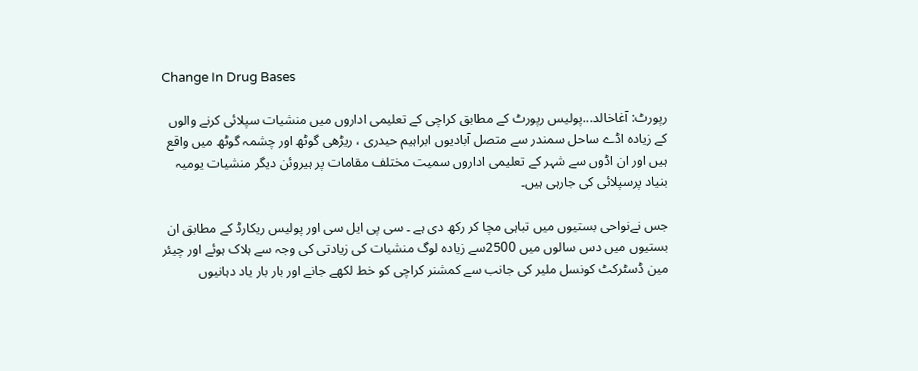Change In Drug Bases

رپورٹ: آغاخالد...پولیس رپورٹ کے مطابق کراچی کے تعلیمی اداروں میں منشیات سپلائی کرنے والوں کے زیادہ اڈے ساحل سمندر سے متصل آبادیوں ابراہیم حیدری ، ریڑھی گوٹھ اور چشمہ گوٹھ میں واقع ہیں اور ان اڈوں سے شہر کے تعلیمی اداروں سمیت مختلف مقامات پر ہیروئن دیگر منشیات یومیہ بنیاد پرسپلائی کی جارہی ہیں۔

جس نےنواحی بستیوں میں تباہی مچا کر رکھ دی ہے ۔ سی پی ایل سی اور پولیس ریکارڈ کے مطابق ان بستیوں میں دس سالوں میں 2500سے زیادہ لوگ منشیات کی زیادتی کی وجہ سے ہلاک ہوئے اور چیئر مین ڈسٹرکٹ کونسل ملیر کی جانب سے کمشنر کراچی کو خط لکھے جانے اور بار بار یاد دہانیوں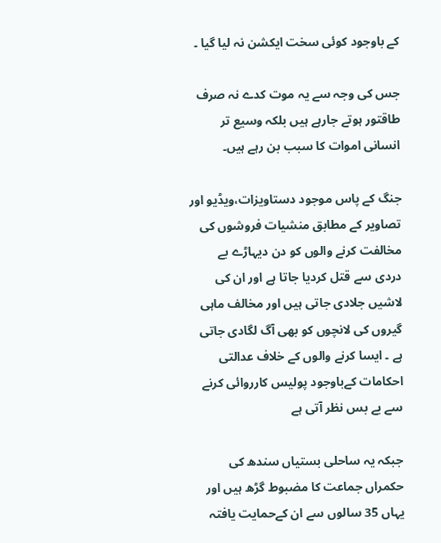کے باوجود کوئی سخت ایکشن نہ لیا گیا ۔

جس کی وجہ سے یہ موت کدے نہ صرف طاقتور ہوتے جارہے ہیں بلکہ وسیع تر انسانی اموات کا سبب بن رہے ہیں۔

جنگ کے پاس موجود دستاویزات،ویڈیو اور تصاویر کے مطابق منشیات فروشوں کی مخالفت کرنے والوں کو دن دیہاڑے بے دردی سے قتل کردیا جاتا ہے اور ان کی لاشیں جلادی جاتی ہیں اور مخالف ماہی گیروں کی لانچوں کو بھی آگ لگادی جاتی ہے ۔ ایسا کرنے والوں کے خلاف عدالتی احکامات کےباوجود پولیس کارروائی کرنے سے بے بس نظر آتی ہے

جبکہ یہ ساحلی بستیاں سندھ کی حکمراں جماعت کا مضبوط گڑھ ہیں اور یہاں 35 سالوں سے ان کےحمایت یافتہ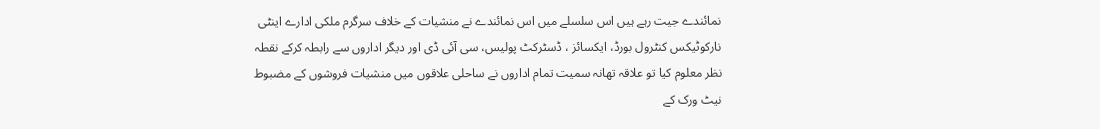نمائندے جیت رہے ہیں اس سلسلے میں اس نمائندے نے منشیات کے خلاف سرگرم ملکی ادارے اینٹی نارکوٹیکس کنٹرول بورڈ، ایکسائز ، ڈسٹرکٹ پولیس، سی آئی ڈی اور دیگر اداروں سے رابطہ کرکے نقطہ نظر معلوم کیا تو علاقہ تھانہ سمیت تمام اداروں نے ساحلی علاقوں میں منشیات فروشوں کے مضبوط نیٹ ورک کے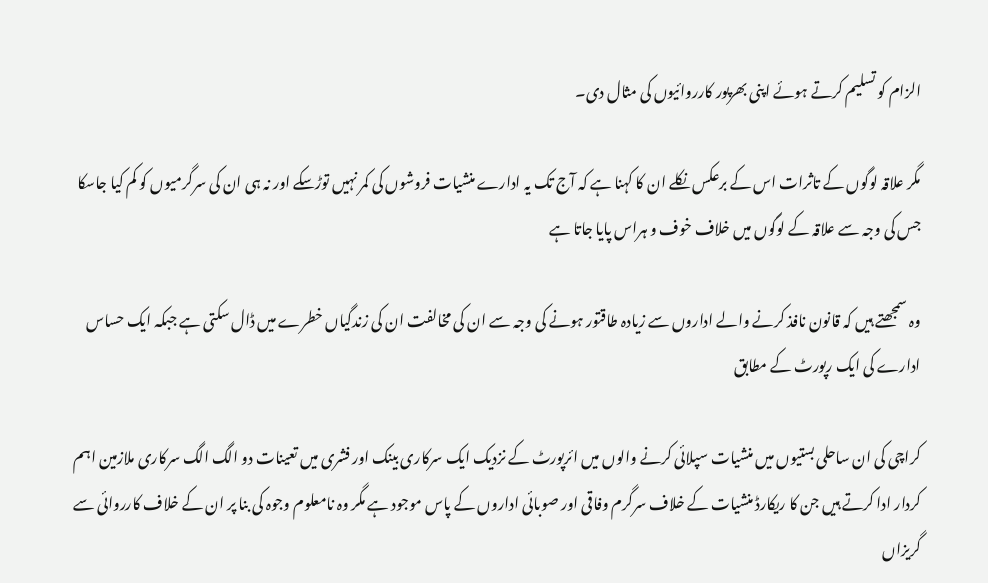الزام کو تسلیم کرتے ہوئے اپنی بھرپور کارروائیوں کی مثال دی۔

مگر علاقہ لوگوں کے تاثرات اس کے برعکس نکلے ان کا کہنا ہے کہ آج تک یہ ادارے منشیات فروشوں کی کمر نہیں توڑسکے اور نہ ہی ان کی سرگرمیوں کو کم کیا جاسکا جس کی وجہ سے علاقہ کے لوگوں میں خلاف خوف و ہراس پایا جاتا ہے

وہ سمجھتے ہیں کہ قانون نافذ کرنے والے اداروں سے زیادہ طاقتور ہونے کی وجہ سے ان کی مخالفت ان کی زندگیاں خطرے میں ڈال سکتی ہے جبکہ ایک حساس ادارے کی ایک رپورٹ کے مطابق

کراچی کی ان ساحلی بستیوں میں منشیات سپلائی کرنے والوں میں ائرپورٹ کے نزدیک ایک سرکاری بینک اور فشری میں تعینات دو الگ الگ سرکاری ملازمین اہم کردار ادا کرتے ہیں جن کا ریکارڈ منشیات کے خلاف سرگرم وفاقی اور صوبائی اداروں کے پاس موجود ہے مگر وہ نامعلوم وجوہ کی بنا پر ان کے خلاف کارروائی سے گریزاں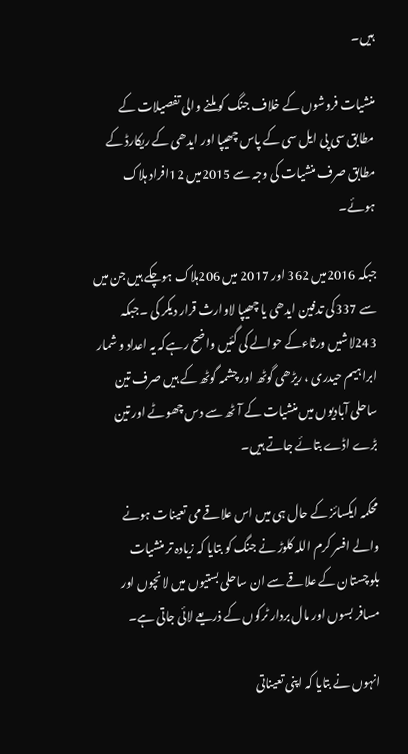ہیں۔

منشیات فروشوں کے خلاف جنگ کو ملنے والی تفصیلات کے مطابق سی پی ایل سی کے پاس چھیپا اور ایدھی کے ریکارڈ کے مطابق صرف منشیات کی وجہ سے 2015میں 12افراد ہلاک ہوئے۔

جبکہ 2016میں 362 اور 2017 میں 206ہلاک ہوچکے ہیں جن میں سے 337کی تدفین ایدھی یا چھیپا لاوارث قرار دیکر کی ۔جبکہ 243لاشیں ورثاءکے حوالے کی گئیں واضح رہےکہ یہ اعداد و شمار ابراہیم حیدری ، ریڑھی گوٹھ اور چشمہ گوٹھ کے ہیں صرف تین ساحلی آبادیوں میں منشیات کے آٹھ سے دس چھوٹے اور تین بڑے اڈے بتائے جاتے ہیں۔

محکمہ ایکسائز کے حال ہی میں اس علاقے می تعینات ہونے والے افسر کرم اللہ کلوڑ نے جنگ کو بتایا کہ زیادہ تر منشیات بلوچستان کے علاقے سے ان ساحلی بستیوں میں لانچوں اور مسافر بسوں اور مال بردار ٹرکوں کے ذریعے لائی جاتی ہے۔

انہوں نے بتایا کہ اپنی تعیناتی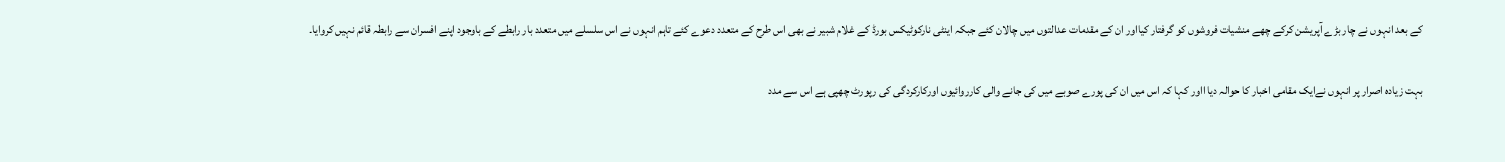کے بعد انہوں نے چار بڑے آپریشن کرکے چھے منشیات فروشوں کو گرفتار کیااور ان کے مقدمات عدالتوں میں چالان کئے جبکہ اینٹی نارکوٹیکس بورڈ کے غلام شبیر نے بھی اس طرح کے متعدد دعوے کئے تاہم انہوں نے اس سلسلے میں متعدد بار رابطے کے باوجود اپنے افسران سے رابطہ قائم نہیں کروایا۔

بہت زیادہ اصرار پر انہوں نےایک مقامی اخبار کا حوالہ دیا ااور کہا کہ اس میں ان کی پورے صوبے میں کی جانے والی کارروائیوں اورکارکردگی کی رپورٹ چھپی ہے اس سے مدد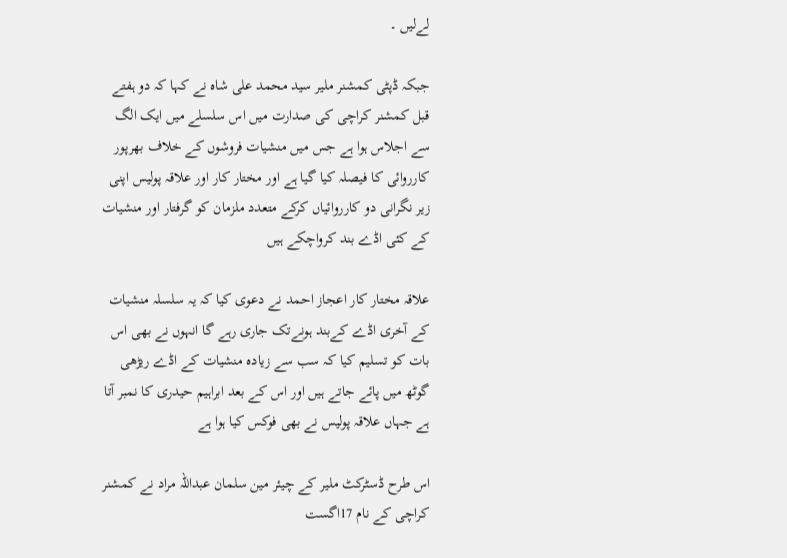لےلیں ۔

جبکہ ڈپٹی کمشنر ملیر سید محمد علی شاہ نے کہا کہ دو ہفتے قبل کمشنر کراچی کی صدارت میں اس سلسلے میں ایک الگ سے اجلاس ہوا ہے جس میں منشیات فروشوں کے خلاف بھرپور کارروائی کا فیصلہ کیا گیا ہے اور مختار کار اور علاقہ پولیس اپنی زیر نگرانی دو کارروائیاں کرکے متعدد ملزمان کو گرفتار اور منشیات کے کئی اڈے بند کرواچکے ہیں

علاقہ مختار کار اعجاز احمد نے دعوی کیا کہ یہ سلسلہ منشیات کے آخری اڈے کےبند ہونےتک جاری رہے گا انہوں نے بھی اس بات کو تسلیم کیا کہ سب سے زیادہ منشیات کے اڈے ریڑھی گوٹھ میں پائے جاتے ہیں اور اس کے بعد ابراہیم حیدری کا نمبر آتا ہے جہاں علاقہ پولیس نے بھی فوکس کیا ہوا ہے

اس طرح ڈسٹرکٹ ملیر کے چیئر مین سلمان عبداللہ مراد نے کمشنر کراچی کے نام 17اگست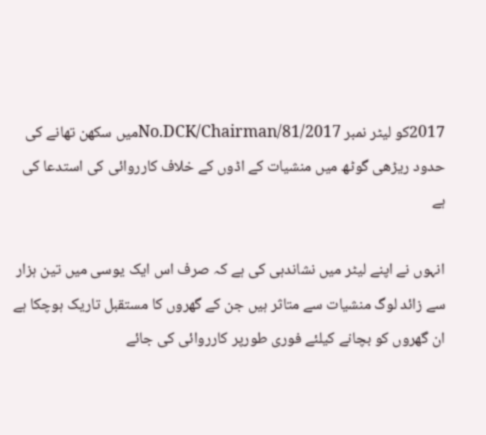2017کو لیٹر نمبر No.DCK/Chairman/81/2017میں سکھن تھانے کی حدود ریڑھی گوٹھ میں منشیات کے اڈوں کے خلاف کارروائی کی استدعا کی ہے

انہوں نے اپنے لیٹر میں نشاندہی کی ہے کہ صرف اس ایک یوسی میں تین ہزار سے زائد لوگ منشیات سے متاثر ہیں جن کے گھروں کا مستقبل تاریک ہوچکا ہے ان گھروں کو بچانے کیلئے فوری طورپر کارروائی کی جائے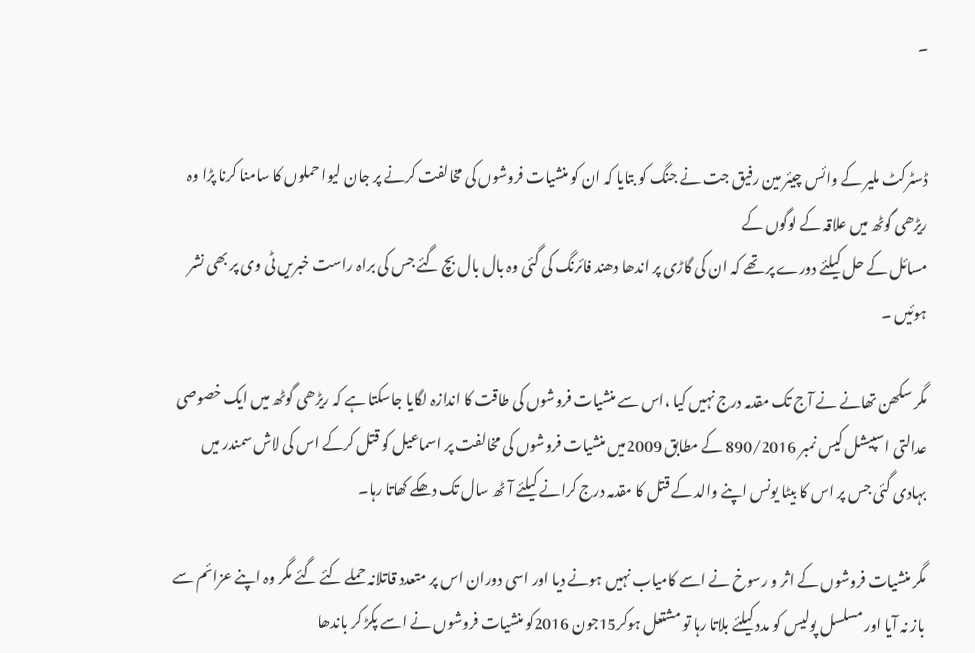۔


ڈسٹرکٹ ملیر کے وائس چیئر مین رفیق جت نے جنگ کو بتایا کہ ان کو منشیات فروشوں کی مخالفت کرنے پر جان لیوا حملوں کا سامنا کرنا پڑا وہ ریڑھی گوٹھ میں علاقہ کے لوگوں کے
مسائل کے حل کیلئے دورے پر تھے کہ ان کی گاڑی پر اندھا دھند فائرنگ کی گئی وہ بال بال بچ گئے جس کی براہ راست خبریں ٹی وی پر بھی نشر ہوئیں ۔

مگر سکھن تھانے نے آج تک مقدمہ درج نہیں کیا ،اس سے منشیات فروشوں کی طاقت کا اندازہ لگایا جاسکتا ہے کہ ریڑھی گوٹھ میں ایک خصوصی عدالتی اسپیشل کیس نمبر 890/2016 کے مطابق 2009میں منشیات فروشوں کی مخالفت پر اسماعیل کو قتل کرکے اس کی لاش سمندر میں بہادی گئی جس پر اس کا بیٹا یونس اپنے والد کے قتل کا مقدمہ درج کرانے کیلئے آٹھ سال تک دھکے کھاتا رہا۔

مگر منشیات فروشوں کے اثر و رسوخ نے اسے کامیاب نہیں ہونے دیا اور اسی دوران اس پر متعدد قاتلانہ حملے کئے گئے مگر وہ اپنے عزائم سے باز نہ آیا اور مسلسل پولیس کو مدد کیلئے بلاتا رہا تو مشتعل ہوکر15جون 2016کو منشیات فروشوں نے اسے پکڑ کر باندھا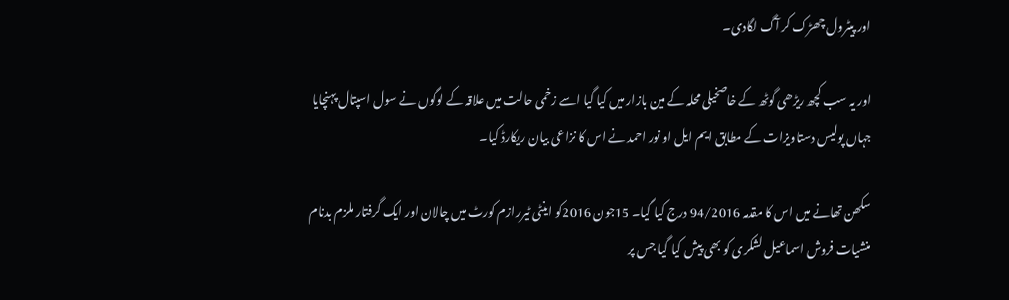اور پیٹرول چھڑک کر آگ لگادی۔

اور یہ سب کچھ ریڑھی گوٹھ کے خاصخیلی محلہ کے مین بازار میں کیا گیا اسے زخمی حالت میں علاقہ کے لوگوں نے سول اسپتال پہنچایا جہاں پولیس دستاویزات کے مطابق ایم ایل او نور احمد نے اس کا نزاعی بیان ریکارڈ کیا۔

سکھن تھانے میں اس کا مقدمہ 94/2016 درج کیا گیا۔ 15جون 2016کو اینٹی ٹیررازم کورٹ میں چالان اور ایک گرفتار ملزم بدنام منشیات فروش اسماعیل لشکری کو بھی پیش کیا گیا جس پر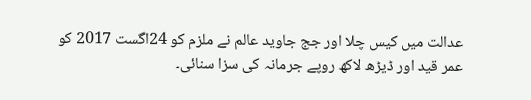عدالت میں کیس چلا اور جج جاوید عالم نے ملزم کو 24اگست 2017 کو عمر قید اور ڈیڑھ لاکھ روپے جرمانہ کی سزا سنائی۔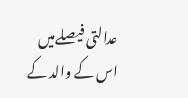عدالتی فیصلےمیں اس کے والد کے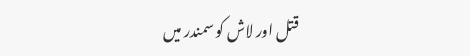قتل اور لاش کو سمندر میں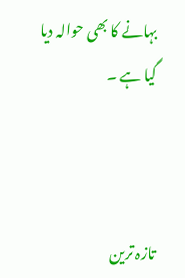بہانے کا بھی حوالہ دیا گیا ہے ۔



تازہ ترین